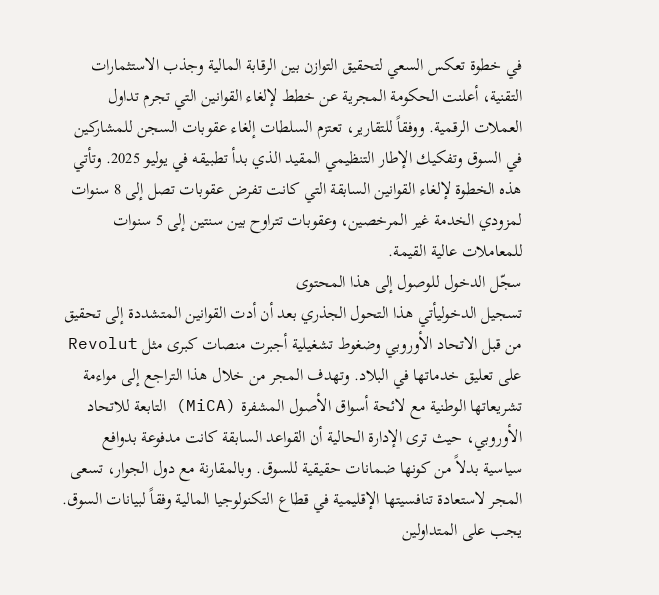في خطوة تعكس السعي لتحقيق التوازن بين الرقابة المالية وجذب الاستثمارات التقنية، أعلنت الحكومة المجرية عن خطط لإلغاء القوانين التي تجرم تداول العملات الرقمية. ووفقاً للتقارير، تعتزم السلطات إلغاء عقوبات السجن للمشاركين في السوق وتفكيك الإطار التنظيمي المقيد الذي بدأ تطبيقه في يوليو 2025. وتأتي هذه الخطوة لإلغاء القوانين السابقة التي كانت تفرض عقوبات تصل إلى 8 سنوات لمزودي الخدمة غير المرخصين، وعقوبات تتراوح بين سنتين إلى 5 سنوات للمعاملات عالية القيمة.
سجّل الدخول للوصول إلى هذا المحتوى
تسجيل الدخوليأتي هذا التحول الجذري بعد أن أدت القوانين المتشددة إلى تحقيق من قبل الاتحاد الأوروبي وضغوط تشغيلية أجبرت منصات كبرى مثل Revolut على تعليق خدماتها في البلاد. وتهدف المجر من خلال هذا التراجع إلى مواءمة تشريعاتها الوطنية مع لائحة أسواق الأصول المشفرة (MiCA) التابعة للاتحاد الأوروبي، حيث ترى الإدارة الحالية أن القواعد السابقة كانت مدفوعة بدوافع سياسية بدلاً من كونها ضمانات حقيقية للسوق. وبالمقارنة مع دول الجوار، تسعى المجر لاستعادة تنافسيتها الإقليمية في قطاع التكنولوجيا المالية وفقاً لبيانات السوق.
يجب على المتداولين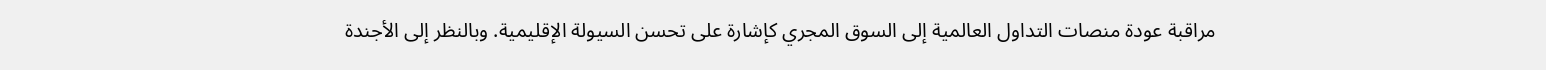مراقبة عودة منصات التداول العالمية إلى السوق المجري كإشارة على تحسن السيولة الإقليمية. وبالنظر إلى الأجندة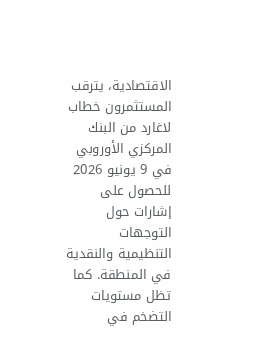الاقتصادية، يترقب المستثمرون خطاب لاغارد من البنك المركزي الأوروبي في 9 يونيو 2026 للحصول على إشارات حول التوجهات التنظيمية والنقدية في المنطقة. كما تظل مستويات التضخم في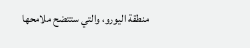منطقة اليورو، والتي ستتضح ملامحها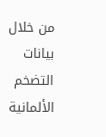من خلال بيانات التضخم الألمانية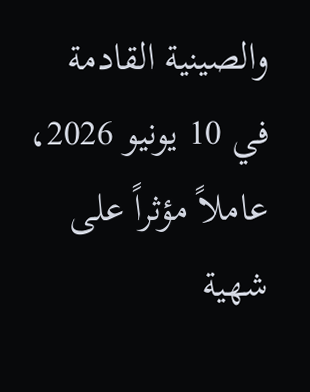والصينية القادمة في 10 يونيو 2026، عاملاً مؤثراً على شهية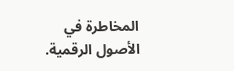المخاطرة في الأصول الرقمية.